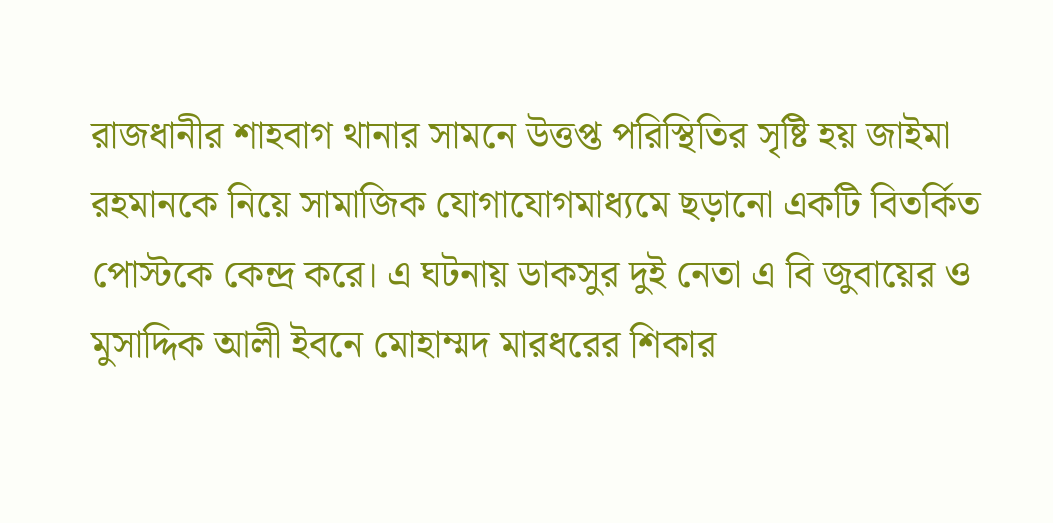রাজধানীর শাহবাগ থানার সামনে উত্তপ্ত পরিস্থিতির সৃষ্টি হয় জাইমা রহমানকে নিয়ে সামাজিক যোগাযোগমাধ্যমে ছড়ানো একটি বিতর্কিত পোস্টকে কেন্দ্র করে। এ ঘটনায় ডাকসুর দুই নেতা এ বি জুবায়ের ও মুসাদ্দিক আলী ইবনে মোহাম্মদ মারধরের শিকার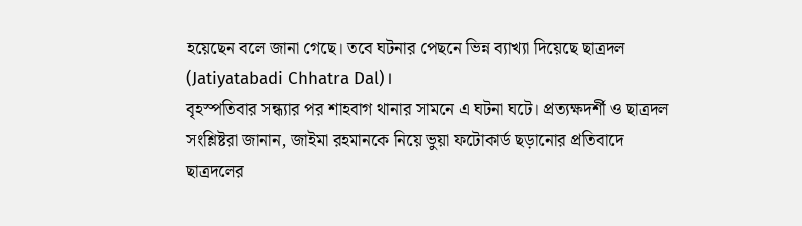হয়েছেন বলে জানা গেছে। তবে ঘটনার পেছনে ভিন্ন ব্যাখ্যা দিয়েছে ছাত্রদল (Jatiyatabadi Chhatra Dal)।
বৃহস্পতিবার সন্ধ্যার পর শাহবাগ থানার সামনে এ ঘটনা ঘটে। প্রত্যক্ষদর্শী ও ছাত্রদল সংশ্লিষ্টরা জানান, জাইমা রহমানকে নিয়ে ভুয়া ফটোকার্ড ছড়ানোর প্রতিবাদে ছাত্রদলের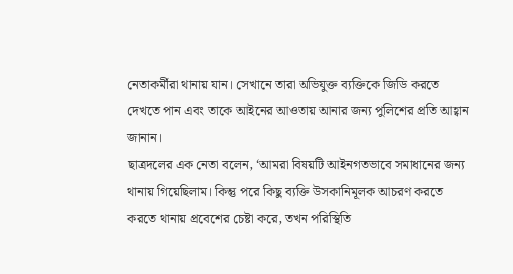নেতাকর্মীরা থানায় যান। সেখানে তারা অভিযুক্ত ব্যক্তিকে জিডি করতে দেখতে পান এবং তাকে আইনের আওতায় আনার জন্য পুলিশের প্রতি আহ্বান জানান।
ছাত্রদলের এক নেতা বলেন, ‘আমরা বিষয়টি আইনগতভাবে সমাধানের জন্য থানায় গিয়েছিলাম। কিন্তু পরে কিছু ব্যক্তি উসকানিমূলক আচরণ করতে করতে থানায় প্রবেশের চেষ্টা করে, তখন পরিস্থিতি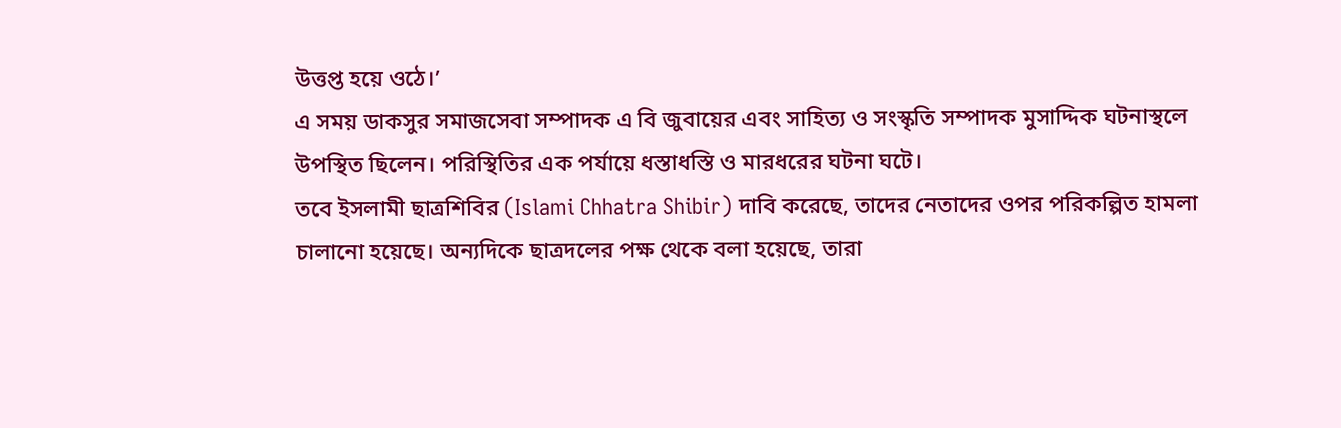উত্তপ্ত হয়ে ওঠে।’
এ সময় ডাকসুর সমাজসেবা সম্পাদক এ বি জুবায়ের এবং সাহিত্য ও সংস্কৃতি সম্পাদক মুসাদ্দিক ঘটনাস্থলে উপস্থিত ছিলেন। পরিস্থিতির এক পর্যায়ে ধস্তাধস্তি ও মারধরের ঘটনা ঘটে।
তবে ইসলামী ছাত্রশিবির (Islami Chhatra Shibir) দাবি করেছে, তাদের নেতাদের ওপর পরিকল্পিত হামলা চালানো হয়েছে। অন্যদিকে ছাত্রদলের পক্ষ থেকে বলা হয়েছে, তারা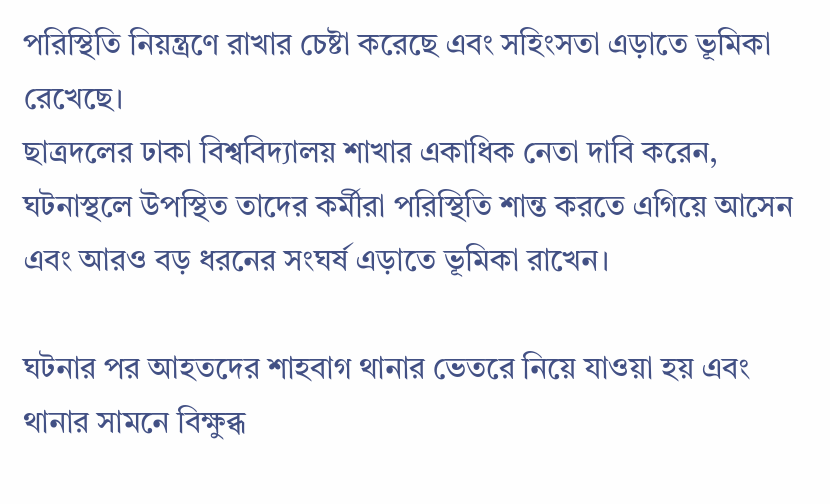পরিস্থিতি নিয়ন্ত্রণে রাখার চেষ্টা করেছে এবং সহিংসতা এড়াতে ভূমিকা রেখেছে।
ছাত্রদলের ঢাকা বিশ্ববিদ্যালয় শাখার একাধিক নেতা দাবি করেন, ঘটনাস্থলে উপস্থিত তাদের কর্মীরা পরিস্থিতি শান্ত করতে এগিয়ে আসেন এবং আরও বড় ধরনের সংঘর্ষ এড়াতে ভূমিকা রাখেন।

ঘটনার পর আহতদের শাহবাগ থানার ভেতরে নিয়ে যাওয়া হয় এবং থানার সামনে বিক্ষুব্ধ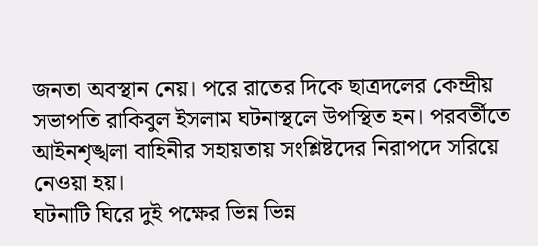জনতা অবস্থান নেয়। পরে রাতের দিকে ছাত্রদলের কেন্দ্রীয় সভাপতি রাকিবুল ইসলাম ঘটনাস্থলে উপস্থিত হন। পরবর্তীতে আইনশৃঙ্খলা বাহিনীর সহায়তায় সংশ্লিষ্টদের নিরাপদে সরিয়ে নেওয়া হয়।
ঘটনাটি ঘিরে দুই পক্ষের ভিন্ন ভিন্ন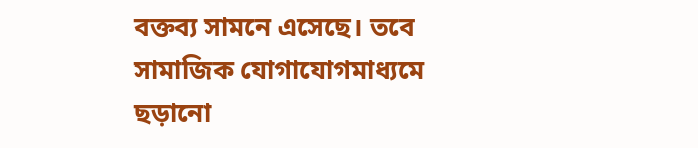বক্তব্য সামনে এসেছে। তবে সামাজিক যোগাযোগমাধ্যমে ছড়ানো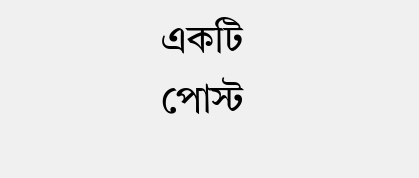একটি পোস্ট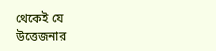থেকেই যে উত্তেজনার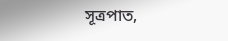সূত্রপাত,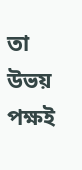তা উভয় পক্ষই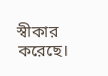স্বীকার করেছে।